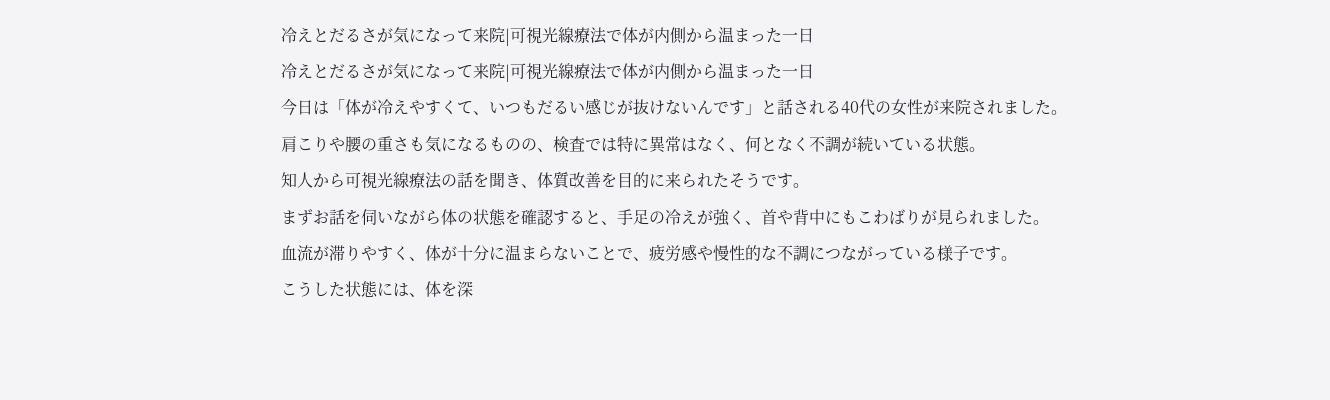冷えとだるさが気になって来院|可視光線療法で体が内側から温まった一日
冷えとだるさが気になって来院|可視光線療法で体が内側から温まった一日
今日は「体が冷えやすくて、いつもだるい感じが抜けないんです」と話される40代の女性が来院されました。
肩こりや腰の重さも気になるものの、検査では特に異常はなく、何となく不調が続いている状態。
知人から可視光線療法の話を聞き、体質改善を目的に来られたそうです。
まずお話を伺いながら体の状態を確認すると、手足の冷えが強く、首や背中にもこわばりが見られました。
血流が滞りやすく、体が十分に温まらないことで、疲労感や慢性的な不調につながっている様子です。
こうした状態には、体を深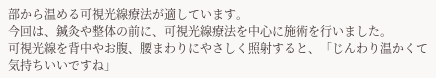部から温める可視光線療法が適しています。
今回は、鍼灸や整体の前に、可視光線療法を中心に施術を行いました。
可視光線を背中やお腹、腰まわりにやさしく照射すると、「じんわり温かくて気持ちいいですね」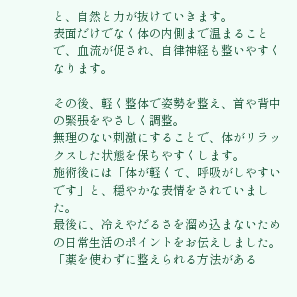と、自然と力が抜けていきます。
表面だけでなく体の内側まで温まることで、血流が促され、自律神経も整いやすくなります。

その後、軽く整体で姿勢を整え、首や背中の緊張をやさしく調整。
無理のない刺激にすることで、体がリラックスした状態を保ちやすくします。
施術後には「体が軽くて、呼吸がしやすいです」と、穏やかな表情をされていました。
最後に、冷えやだるさを溜め込まないための日常生活のポイントをお伝えしました。
「薬を使わずに整えられる方法がある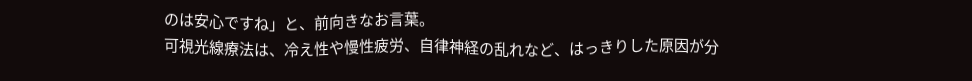のは安心ですね」と、前向きなお言葉。
可視光線療法は、冷え性や慢性疲労、自律神経の乱れなど、はっきりした原因が分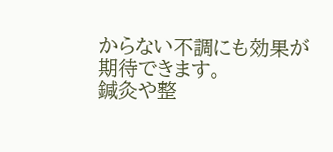からない不調にも効果が期待できます。
鍼灸や整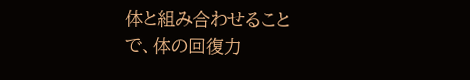体と組み合わせることで、体の回復力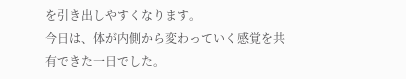を引き出しやすくなります。
今日は、体が内側から変わっていく感覚を共有できた一日でした。